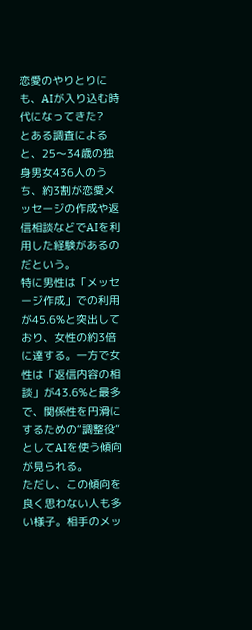恋愛のやりとりにも、AIが入り込む時代になってきた?
とある調査によると、25〜34歳の独身男女436人のうち、約3割が恋愛メッセージの作成や返信相談などでAIを利用した経験があるのだという。
特に男性は「メッセージ作成」での利用が45.6%と突出しており、女性の約3倍に達する。一方で女性は「返信内容の相談」が43.6%と最多で、関係性を円滑にするための“調整役”としてAIを使う傾向が見られる。
ただし、この傾向を良く思わない人も多い様子。相手のメッ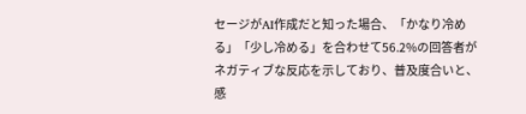セージがAI作成だと知った場合、「かなり冷める」「少し冷める」を合わせて56.2%の回答者がネガティブな反応を示しており、普及度合いと、感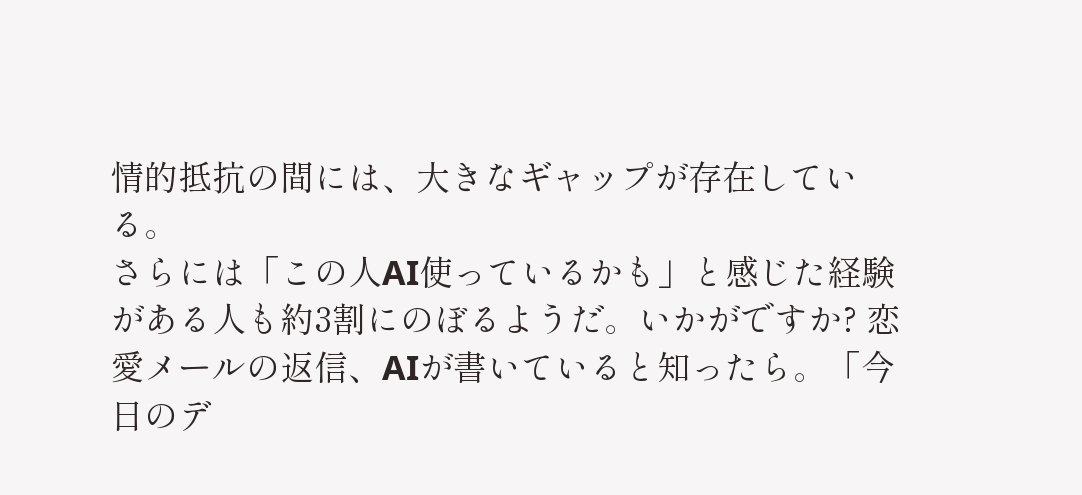情的抵抗の間には、大きなギャップが存在している。
さらには「この人AI使っているかも」と感じた経験がある人も約3割にのぼるようだ。いかがですか? 恋愛メールの返信、AIが書いていると知ったら。「今日のデ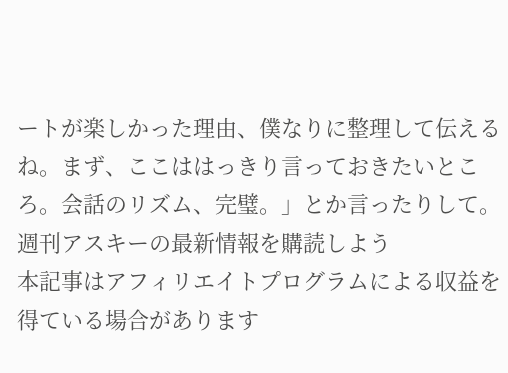ートが楽しかった理由、僕なりに整理して伝えるね。まず、ここははっきり言っておきたいところ。会話のリズム、完璧。」とか言ったりして。
週刊アスキーの最新情報を購読しよう
本記事はアフィリエイトプログラムによる収益を得ている場合があります